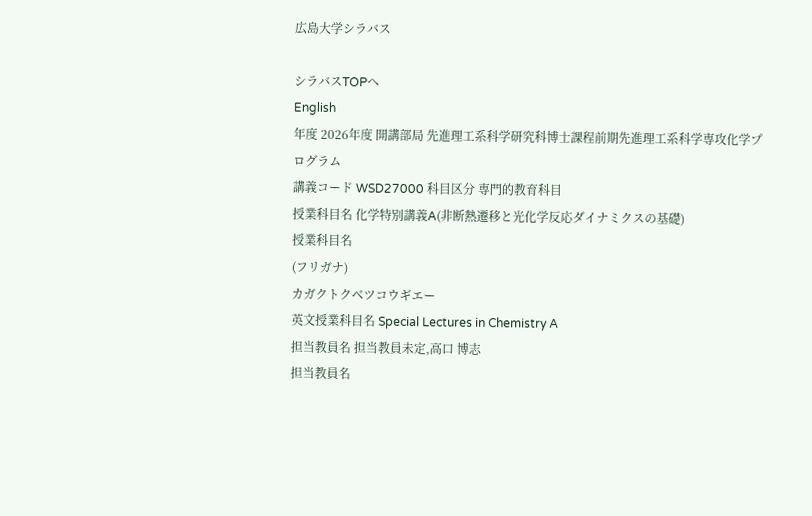広島大学シラバス

シラバスTOPへ
English
年度 2026年度 開講部局 先進理工系科学研究科博士課程前期先進理工系科学専攻化学プログラム
講義コード WSD27000 科目区分 専門的教育科目
授業科目名 化学特別講義A(非断熱遷移と光化学反応ダイナミクスの基礎)
授業科目名
(フリガナ)
カガクトクベツコウギエー
英文授業科目名 Special Lectures in Chemistry A
担当教員名 担当教員未定,高口 博志
担当教員名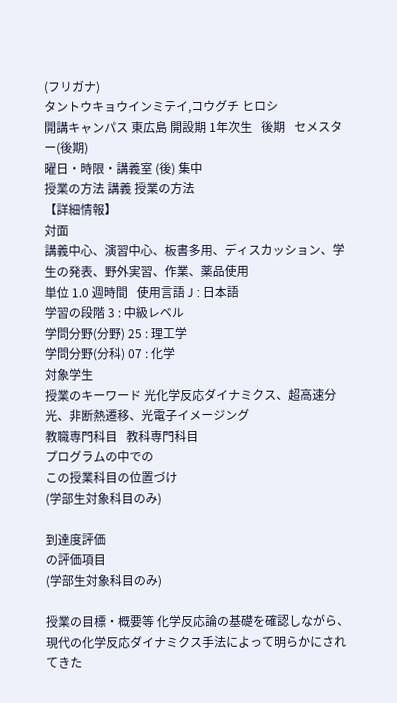(フリガナ)
タントウキョウインミテイ,コウグチ ヒロシ
開講キャンパス 東広島 開設期 1年次生   後期   セメスター(後期)
曜日・時限・講義室 (後) 集中
授業の方法 講義 授業の方法
【詳細情報】
対面
講義中心、演習中心、板書多用、ディスカッション、学生の発表、野外実習、作業、薬品使用
単位 1.0 週時間   使用言語 J : 日本語
学習の段階 3 : 中級レベル
学問分野(分野) 25 : 理工学
学問分野(分科) 07 : 化学
対象学生
授業のキーワード 光化学反応ダイナミクス、超高速分光、非断熱遷移、光電子イメージング
教職専門科目   教科専門科目
プログラムの中での
この授業科目の位置づけ
(学部生対象科目のみ)

到達度評価
の評価項目
(学部生対象科目のみ)

授業の目標・概要等 化学反応論の基礎を確認しながら、現代の化学反応ダイナミクス手法によって明らかにされてきた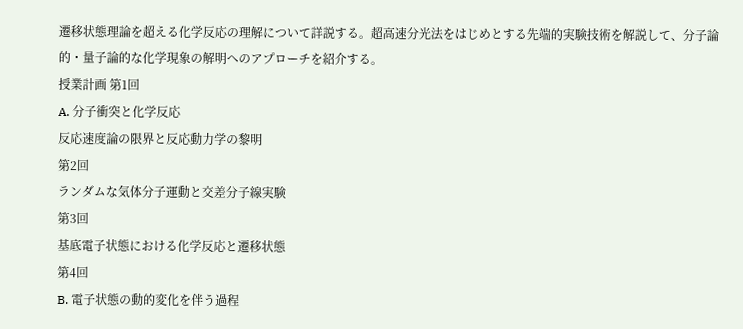遷移状態理論を超える化学反応の理解について詳説する。超高速分光法をはじめとする先端的実験技術を解説して、分子論的・量子論的な化学現象の解明へのアプローチを紹介する。
授業計画 第1回
A. 分子衝突と化学反応
反応速度論の限界と反応動力学の黎明
第2回
ランダムな気体分子運動と交差分子線実験
第3回
基底電子状態における化学反応と遷移状態
第4回
B. 電子状態の動的変化を伴う過程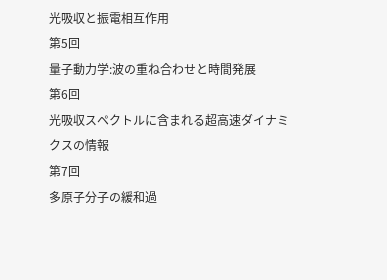光吸収と振電相互作用
第5回
量子動力学:波の重ね合わせと時間発展
第6回
光吸収スペクトルに含まれる超高速ダイナミクスの情報
第7回
多原子分子の緩和過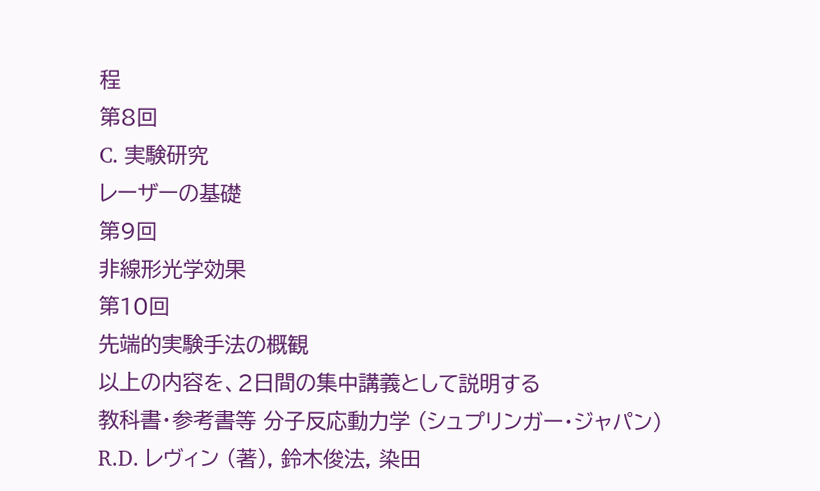程
第8回
C. 実験研究
レーザーの基礎
第9回
非線形光学効果
第10回
先端的実験手法の概観
以上の内容を、2日間の集中講義として説明する
教科書・参考書等 分子反応動力学 (シュプリンガー・ジャパン)
R.D. レヴィン (著), 鈴木俊法, 染田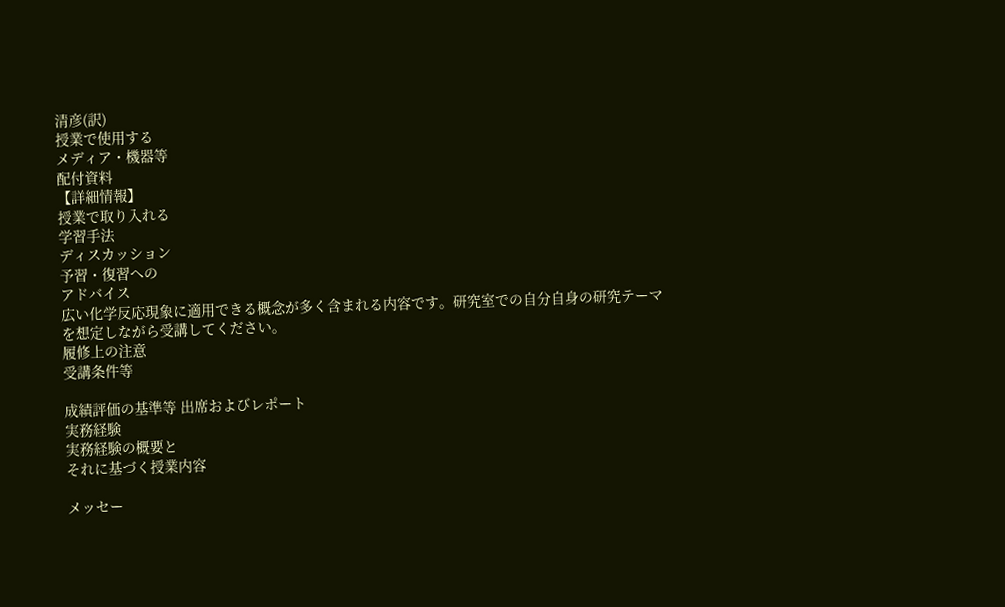清彦(訳)
授業で使用する
メディア・機器等
配付資料
【詳細情報】
授業で取り入れる
学習手法
ディスカッション
予習・復習への
アドバイス
広い化学反応現象に適用できる概念が多く含まれる内容です。研究室での自分自身の研究テーマを想定しながら受講してください。
履修上の注意
受講条件等

成績評価の基準等 出席およびレポート
実務経験
実務経験の概要と
それに基づく授業内容

メッセー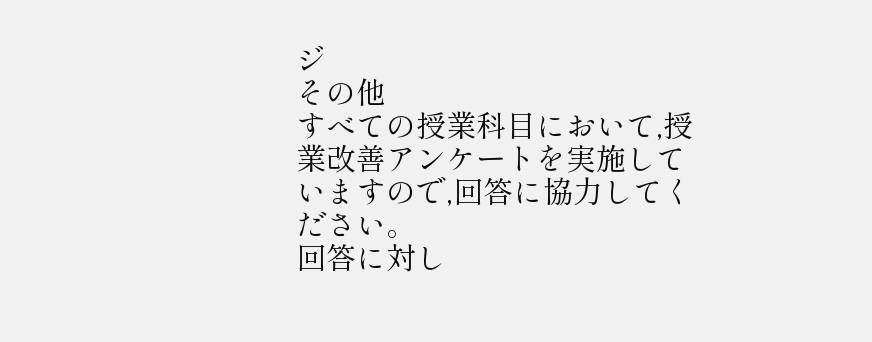ジ
その他
すべての授業科目において,授業改善アンケートを実施していますので,回答に協力してください。
回答に対し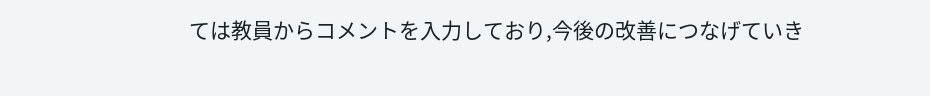ては教員からコメントを入力しており,今後の改善につなげていき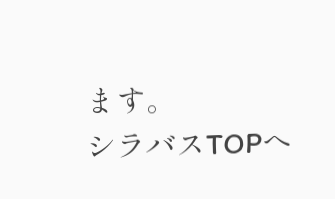ます。
シラバスTOPへ